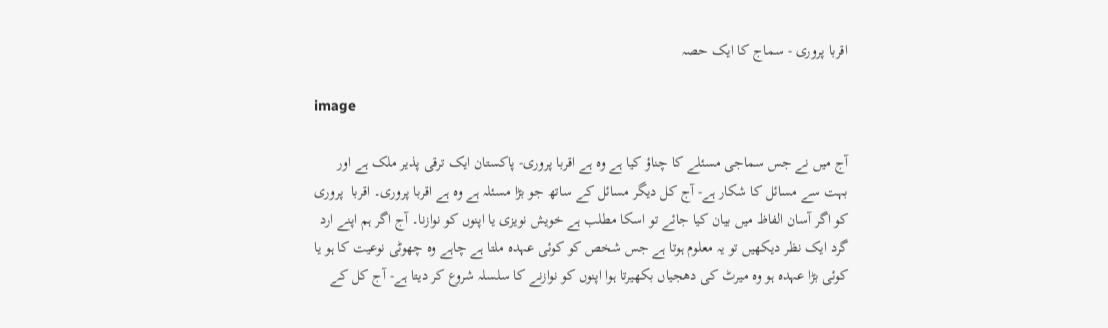اقربا پروری - سماج کا ایک حصہ

image

آج میں نے جس سماجی مسئلے کا چناؤ کیا ہے وہ ہے اقربا پروری- پاکستان ایک ترقی پذیر ملک ہے اور بہت سے مسائل کا شکار ہے- آج کل دیگر مسائل کے ساتھ جو بڑا مسئلہ ہے وہ ہے اقربا پروری۔ اقربا  پروری کو اگر آسان الفاظ میں بیان کیا جائے تو اسکا مطلب ہے خویش نویزی یا اپنوں کو نوازنا۔ آج اگر ہم اپنے ارد گرد ایک نظر دیکھیں تو یہ معلوم ہوتا ہے جس شخص کو کوئی عہدہ ملتا ہے چاہے وہ چھوٹی نوعیت کا ہو یا کوئی بڑا عہدہ ہو وہ میرٹ کی دھجیاں بکھیرتا ہوا اپنوں کو نوازنے کا سلسلہ شروع کر دیتا ہے- آج کل کے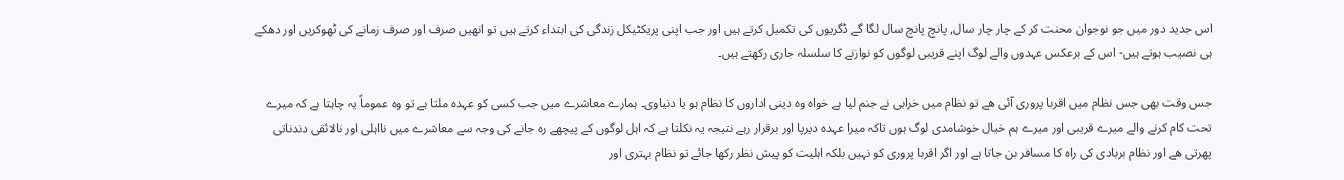اس جدید دور میں جو نوجوان محنت کر کے چار چار سال, پانچ پانچ سال لگا گے ڈگریوں کی تکمیل کرتے ہیں اور جب اپنی پریکٹیکل زندگی کی ابتداء کرتے ہیں تو انھیں صرف اور صرف زمانے کی ٹھوکریں اور دھکے ہی نصیب ہوتے ہیں- اس کے برعکس عہدوں والے لوگ اپنے قریبی لوگوں کو نوازنے کا سلسلہ جاری رکھتے ہیں۔

جس وقت بھی جس نظام میں اقربا پروری آئی ھے تو نظام میں خرابی نے جنم لیا ہے خواہ وہ دینی اداروں کا نظام ہو یا دنیاوی۔ ہمارے معاشرے میں جب کسی کو عہدہ ملتا ہے تو وہ عموماً یہ چاہتا ہے کہ میرے تحت کام کرنے والے میرے قریبی اور میرے ہم خیال خوشامدی لوگ ہوں تاکہ میرا عہدہ دیرپا اور برقرار رہے نتیجہ یہ نکلتا ہے کہ اہل لوگوں کے پیچھے رہ جانے کی وجہ سے معاشرے میں نااہلی اور نالائقی دندناتی پھرتی ھے اور نظام بربادی کی راہ کا مسافر بن جاتا ہے اور اگر اقربا پروری کو نہیں بلکہ اہلیت کو پیش نظر رکھا جائے تو نظام بہتری اور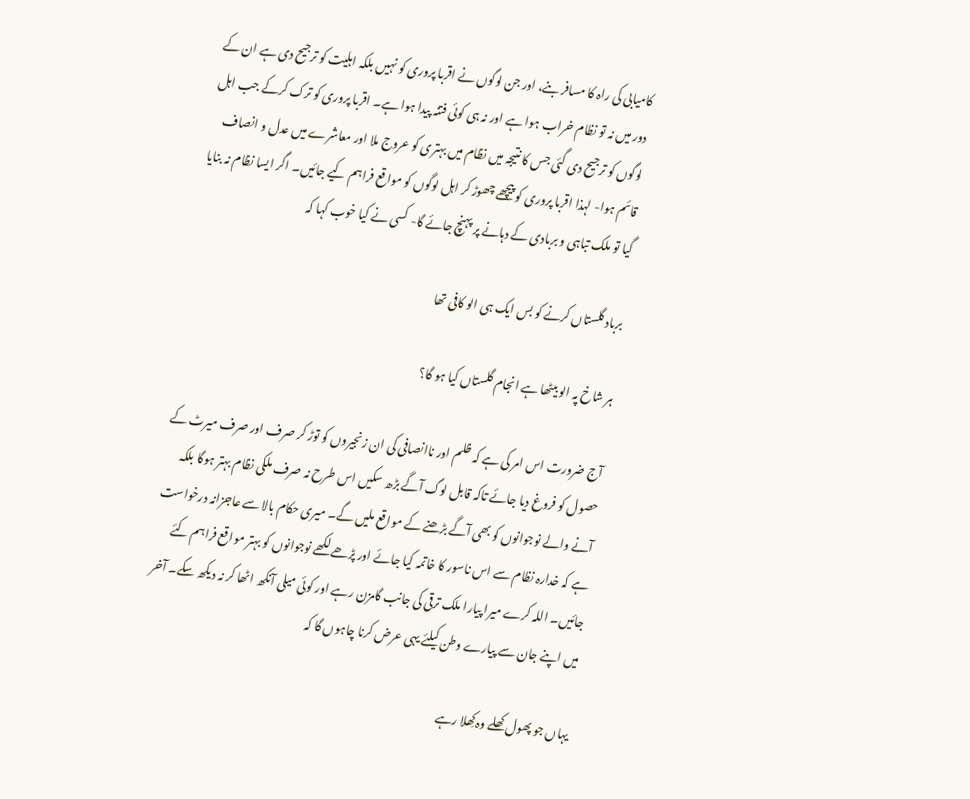کامیابی کی راہ کا مسافر بنے، اور جن لوگوں نے اقربا پروری کو نہیں بلکہ اہلیت کو ترجیح دی ہے ان کے دور میں نہ تو نظام خراب ہوا ہے اور نہ ہی کوئی فتنہ پیدا ہوا ہے۔ اقربا پروری کو ترک کرکے جب اہل لوگوں کو ترجیح دی گئی جس کا نتیجہ میں نظام میں بہتری کو عروج ملا اور معاشرے میں عدل و انصاف قائم ہوا- لہذا اقربا پروری کو پیچھے چھوڑ کر اہل لوگوں کو مواقع فراہم کیے جائیں۔ اگر ایسا نظام نہ بنایا گیا تو ملک تباہی و بربادی کے دہانے پر پہنچ جائے گا- کسی نے کیا خوب کہا کہ

برباد گلستاں کرنے کو بس ایک ہی الو کافی تھا

ہر شاخ پہ الو بیٹھا ہے انجام گلستاں کیا ہو گا؟

آج ضرورت اس امر کی ہے کہ ظلم اور ناانصافی کی ان زنجیروں کو توڑ کر صرف اور صرف میرٹ کے حصول کو فروغ دیا جائے تاکہ قابل لوگ آگے بڑھ سکیں اس طرح نہ صرف ملکی نظام بہتر ہوگا بلکہ آنے والے نوجوانوں کو بھی آگے بڑھنے کے مواقع ملیں گے۔ میری حکام بالا سے عاجزانہ درخواست ہے کہ خدارہ نظام سے اس ناسور کا خاتمہ کیا جائے اور پڑھے لکھے نوجوانوں کو بہتر مواقع فراہم کئے جائیں۔ اللہ کرے میرا پیارا ملک ترقی کی جانب گامزن رہے اور کوئی میلی آنکھ اٹھا کر نہ دیکھ سکے۔ آخر میں اپنے جان سے پیارے وطن کیلئے یہی عرض کرنا چاہوں گا کہ

یہاں جو پھول کھلے وہ کِھلا رہے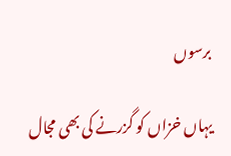برسوں

یہاں خزاں کو گزرنے کی بھی مجال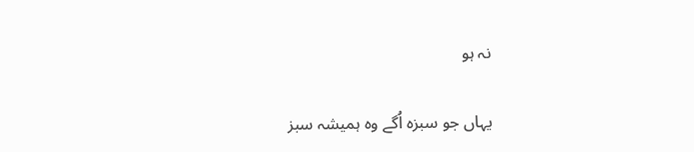نہ ہو

یہاں جو سبزہ اُگے وہ ہمیشہ سبز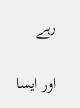رہے

اور ایسا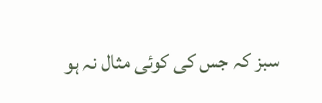سبز کہ جس کی کوئی مثال نہ ہو